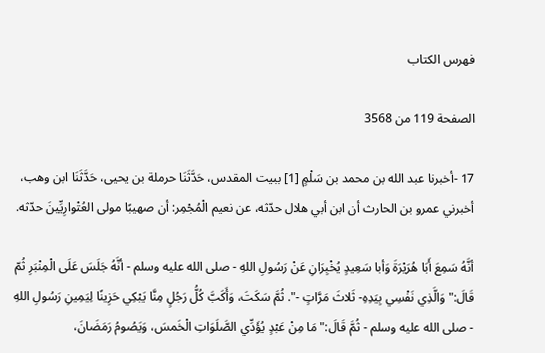فهرس الكتاب

الصفحة 119 من 3568

17 -أخبرنا عبد الله بن محمد بن سَلْمٍ [1] ببيت المقدس، حَدَّثَنَا حرملة بن يحيى، حَدَّثَنَا ابن وهب، أخبرني عمرو بن الحارث أن ابن أبي هلال حدّثه، عن نعيم الْمُجْمِر: أن صهيبًا مولى العُتْوارِيِّينَ حدّثه.

أنَّهُ سَمِعَ أَبَا هُرَيْرَةَ وَأبا سَعِيدٍ يُخْبِرَانِ عَنْ رَسُولِ اللهِ - صلى الله عليه وسلم - أنَّهُ جَلَسَ عَلَى الْمِنْبَرِ ثُمّ قَالَ:"وَالَّذِي نَفْسِي بِيَدِهِ- ثَلاثَ مَرَّاتٍ -". ثُمَّ سَكَتَ، وَأَكَبَّ كُلُّ رَجُلٍ مِنَّا يَبْكِي حَزِينًا لِيَمِينِ رَسُولِ اللهِ - صلى الله عليه وسلم - ثُمَّ قَالَ:"مَا مِنْ عَبْدٍ يُؤَدِّي الصَّلَوَاتِ الْخَمسَ، وَيَصُومُ رَمَضَانَ،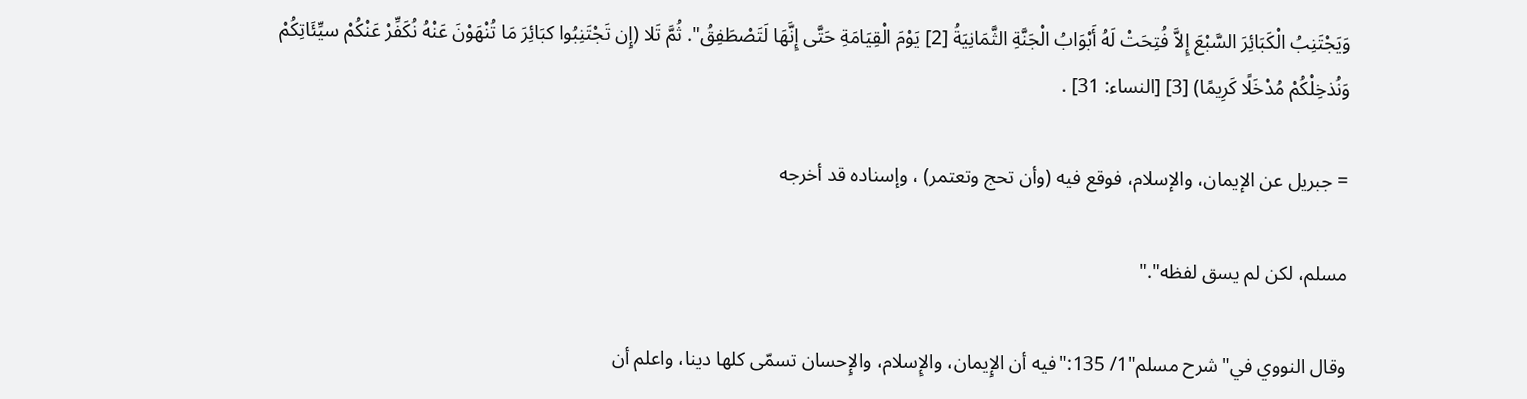وَيَجْتَنِبُ الْكَبَائِرَ السَّبْعَ إِلاَّ فُتِحَتْ لَهُ أَبْوَابُ الْجَنَّةِ الثَّمَانِيَةُ [2] يَوْمَ الْقِيَامَةِ حَتَّى إِنَّهَا لَتَصْطَفِقُ". ثُمَّ تَلا (إِن تَجْتَنِبُوا كبَائِرَ مَا تُنْهَوْنَ عَنْهُ نُكَفِّرْ عَنْكُمْ سيِّئَاتِكُمْ وَنُذخِلْكُمْ مُدْخَلًا كَرِيمًا) [3] [النساء: 31] .

= جبريل عن الإيمان، والإسلام، فوقع فيه (وأن تحج وتعتمر) ، وإسناده قد أخرجه

مسلم، لكن لم يسق لفظه"."

وقال النووي في"شرح مسلم"1/ 135:"فيه أن الإِيمان، والإِسلام، والإِحسان تسمّى كلها دينا، واعلم أن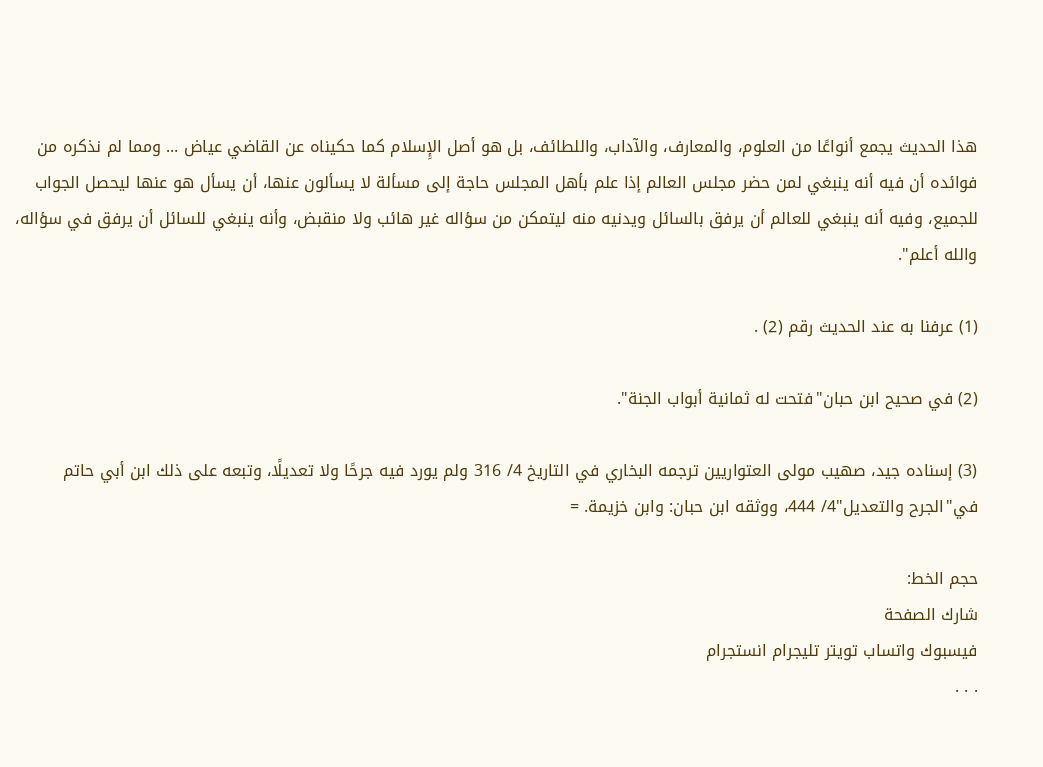هذا الحديث يجمع أنواعًا من العلوم، والمعارف، والآداب، واللطائف، بل هو أصل الإِسلام كما حكيناه عن القاضي عياض ... ومما لم نذكره من فوائده أن فيه أنه ينبغي لمن حضر مجلس العالم إذا علم بأهل المجلس حاجة إلى مسألة لا يسألون عنها، أن يسأل هو عنها ليحصل الجواب للجميع، وفيه أنه ينبغي للعالم أن يرفق بالسائل ويدنيه منه ليتمكن من سؤاله غير هائب ولا منقبض، وأنه ينبغي للسائل أن يرفق في سؤاله، والله أعلم".

(1) عرفنا به عند الحديث رقم (2) .

(2) في صحيح ابن حبان"فتحت له ثمانية أبواب الجنة".

(3) إسناده جيد، صهيب مولى العتواريين ترجمه البخاري في التاريخ 4/ 316 ولم يورد فيه جرحًا ولا تعديلًا، وتبعه على ذلك ابن أبي حاتم في"الجرح والتعديل"4/ 444، ووثقه ابن حبان: وابن خزيمة. =

حجم الخط:
شارك الصفحة
فيسبوك واتساب تويتر تليجرام انستجرام
. . .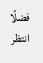فضلًا انتظر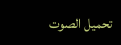تحميل الصوت